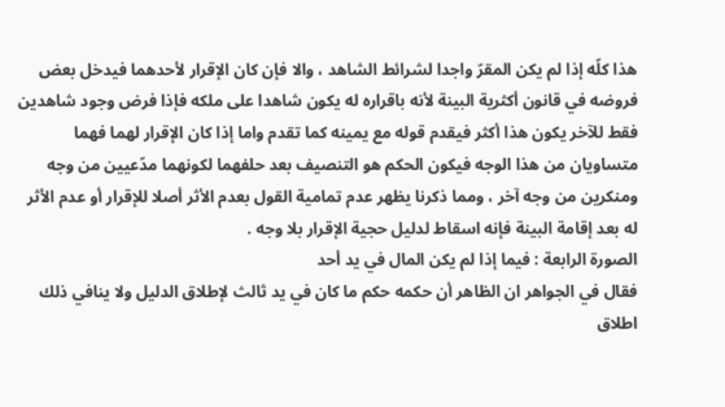هذا كلّه إذا لم يكن المقرّ واجدا لشرائط الشاهد ، والا فإن كان الإقرار لأحدهما فيدخل بعض فروضه في قانون أكثرية البينة لأنه باقراره له يكون شاهدا على ملكه فإذا فرض وجود شاهدين فقط للآخر يكون هذا أكثر فيقدم قوله مع يمينه كما تقدم واما إذا كان الإقرار لهما فهما متساويان من هذا الوجه فيكون الحكم هو التنصيف بعد حلفهما لكونهما مدّعيين من وجه ومنكرين من وجه آخر ، ومما ذكرنا يظهر عدم تمامية القول بعدم الأثر أصلا للإقرار أو عدم الأثر له بعد إقامة البينة فإنه اسقاط لدليل حجية الإقرار بلا وجه .
الصورة الرابعة : فيما إذا لم يكن المال في يد أحد
فقال في الجواهر ان الظاهر أن حكمه حكم ما كان في يد ثالث لإطلاق الدليل ولا ينافي ذلك اطلاق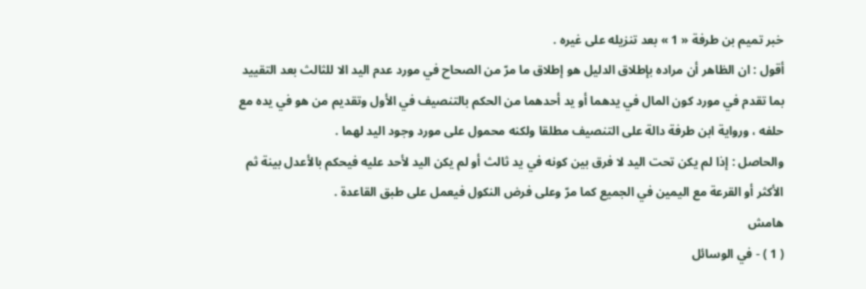خبر تميم بن طرفة « 1 » بعد تنزيله على غيره .
أقول : ان الظاهر أن مراده بإطلاق الدليل هو إطلاق ما مرّ من الصحاح في مورد عدم اليد الا للثالث بعد التقييد بما تقدم في مورد كون المال في يدهما أو يد أحدهما من الحكم بالتنصيف في الأول وتقديم من هو في يده مع حلفه ، ورواية ابن طرفة دالة على التنصيف مطلقا ولكنه محمول على مورد وجود اليد لهما .
والحاصل : إذا لم يكن تحت اليد لا فرق بين كونه في يد ثالث أو لم يكن اليد لأحد عليه فيحكم بالأعدل بينة ثم الأكثر أو القرعة مع اليمين في الجميع كما مرّ وعلى فرض النكول فيعمل على طبق القاعدة .
هامش
( 1 ) - في الوسائل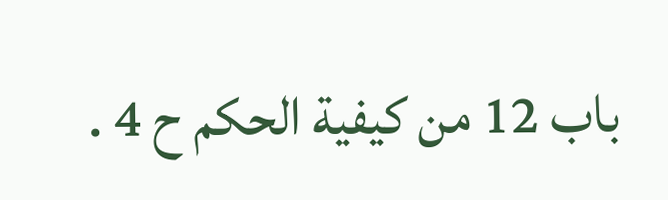باب 12 من كيفية الحكم ح 4 .